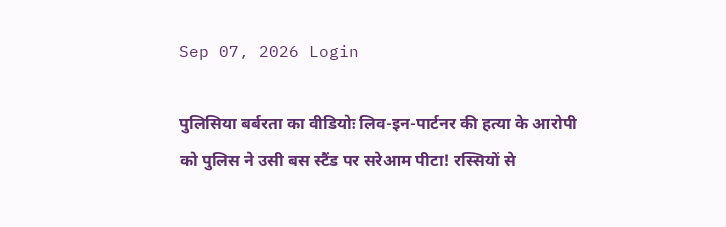Sep 07, 2026 Login

पुलिसिया बर्बरता का वीडियोः लिव-इन-पार्टनर की हत्या के आरोपी को पुलिस ने उसी बस स्टैंड पर सरेआम पीटा! रस्सियों से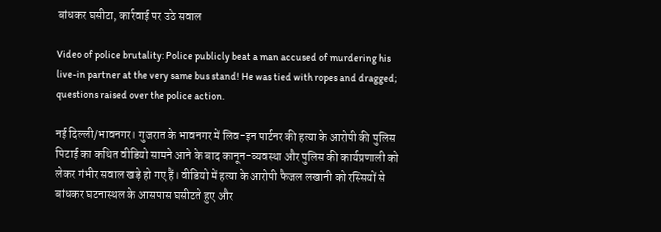बांधकर घसीटा, कार्रवाई पर उठे सवाल

Video of police brutality: Police publicly beat a man accused of murdering his live-in partner at the very same bus stand! He was tied with ropes and dragged; questions raised over the police action.

नई दिल्ली/भावनगर। गुजरात के भावनगर में लिव-इन पार्टनर की हत्या के आरोपी की पुलिस पिटाई का कथित वीडियो सामने आने के बाद कानून-व्यवस्था और पुलिस की कार्यप्रणाली को लेकर गंभीर सवाल खड़े हो गए हैं। वीडियो में हत्या के आरोपी फैजल लखानी को रस्सियों से बांधकर घटनास्थल के आसपास घसीटते हुए और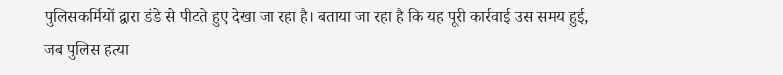पुलिसकर्मियों द्वारा डंडे से पीटते हुए देखा जा रहा है। बताया जा रहा है कि यह पूरी कार्रवाई उस समय हुई, जब पुलिस हत्या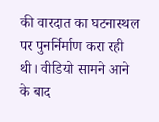की वारदात का घटनास्थल पर पुनर्निर्माण करा रही थी। वीडियो सामने आने के बाद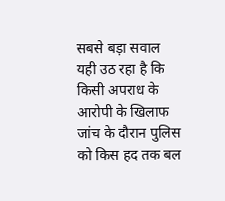सबसे बड़ा सवाल यही उठ रहा है कि किसी अपराध के आरोपी के खिलाफ जांच के दौरान पुलिस को किस हद तक बल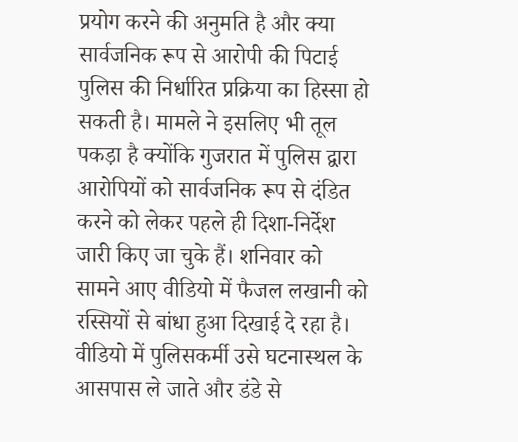प्रयोग करने की अनुमति है और क्या सार्वजनिक रूप से आरोपी की पिटाई पुलिस की निर्धारित प्रक्रिया का हिस्सा हो सकती है। मामले ने इसलिए भी तूल पकड़ा है क्योंकि गुजरात में पुलिस द्वारा आरोपियों को सार्वजनिक रूप से दंडित करने को लेकर पहले ही दिशा-निर्देश जारी किए जा चुके हैं। शनिवार को सामने आए वीडियो में फैजल लखानी को रस्सियों से बांधा हुआ दिखाई दे रहा है। वीडियो में पुलिसकर्मी उसे घटनास्थल के आसपास ले जाते और डंडे से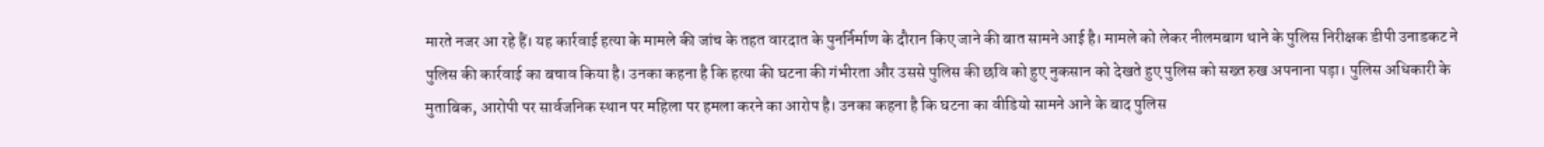मारते नजर आ रहे हैं। यह कार्रवाई हत्या के मामले की जांच के तहत वारदात के पुनर्निर्माण के दौरान किए जाने की बात सामने आई है। मामले को लेकर नीलमबाग थाने के पुलिस निरीक्षक डीपी उनाडकट ने पुलिस की कार्रवाई का बचाव किया है। उनका कहना है कि हत्या की घटना की गंभीरता और उससे पुलिस की छवि को हुए नुकसान को देखते हुए पुलिस को सख्त रुख अपनाना पड़ा। पुलिस अधिकारी के मुताबिक, आरोपी पर सार्वजनिक स्थान पर महिला पर हमला करने का आरोप है। उनका कहना है कि घटना का वीडियो सामने आने के बाद पुलिस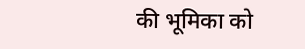की भूमिका को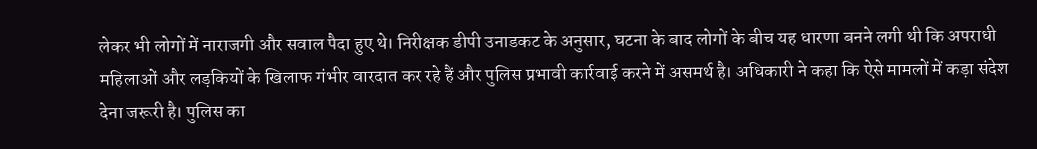लेकर भी लोगों में नाराजगी और सवाल पैदा हुए थे। निरीक्षक डीपी उनाडकट के अनुसार, घटना के बाद लोगों के बीच यह धारणा बनने लगी थी कि अपराधी महिलाओं और लड़कियों के खिलाफ गंभीर वारदात कर रहे हैं और पुलिस प्रभावी कार्रवाई करने में असमर्थ है। अधिकारी ने कहा कि ऐसे मामलों में कड़ा संदेश देना जरूरी है। पुलिस का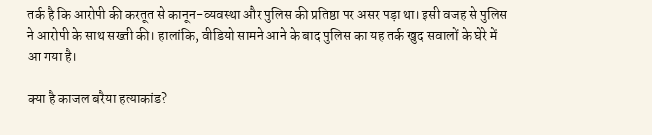तर्क है कि आरोपी की करतूत से कानून-व्यवस्था और पुलिस की प्रतिष्ठा पर असर पड़ा था। इसी वजह से पुलिस ने आरोपी के साथ सख्ती की। हालांकि, वीडियो सामने आने के बाद पुलिस का यह तर्क खुद सवालों के घेरे में आ गया है।

क्या है काजल बरैया हत्याकांड?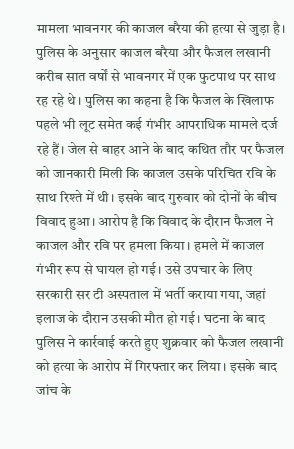मामला भावनगर की काजल बरैया की हत्या से जुड़ा है। पुलिस के अनुसार काजल बरैया और फैजल लखानी करीब सात वर्षों से भावनगर में एक फुटपाथ पर साथ रह रहे थे। पुलिस का कहना है कि फैजल के खिलाफ पहले भी लूट समेत कई गंभीर आपराधिक मामले दर्ज रहे हैं। जेल से बाहर आने के बाद कथित तौर पर फैजल को जानकारी मिली कि काजल उसके परिचित रवि के साथ रिश्ते में थी। इसके बाद गुरुवार को दोनों के बीच विवाद हुआ। आरोप है कि विवाद के दौरान फैजल ने काजल और रवि पर हमला किया। हमले में काजल गंभीर रूप से घायल हो गई। उसे उपचार के लिए सरकारी सर टी अस्पताल में भर्ती कराया गया, जहां इलाज के दौरान उसकी मौत हो गई। घटना के बाद पुलिस ने कार्रवाई करते हुए शुक्रवार को फैजल लखानी को हत्या के आरोप में गिरफ्तार कर लिया। इसके बाद जांच के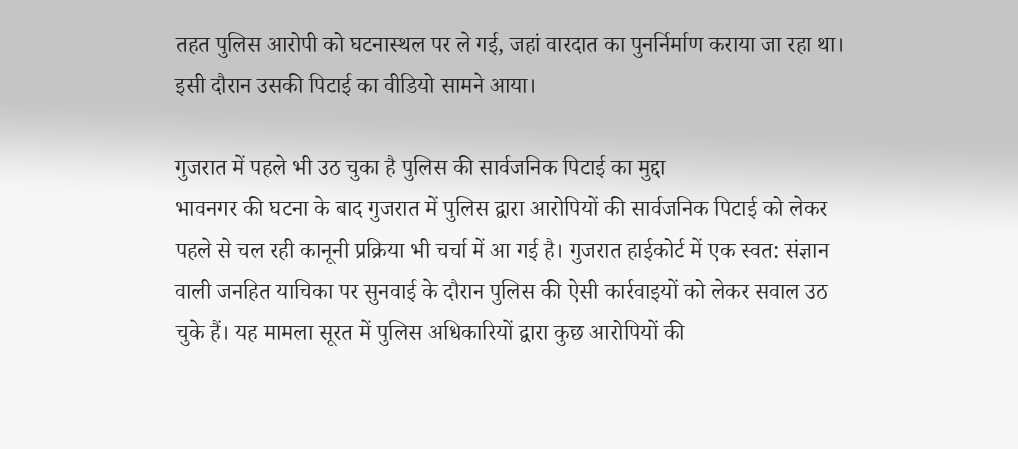तहत पुलिस आरोपी को घटनास्थल पर ले गई, जहां वारदात का पुनर्निर्माण कराया जा रहा था। इसी दौरान उसकी पिटाई का वीडियो सामने आया।

गुजरात में पहले भी उठ चुका है पुलिस की सार्वजनिक पिटाई का मुद्दा
भावनगर की घटना के बाद गुजरात में पुलिस द्वारा आरोपियों की सार्वजनिक पिटाई को लेकर पहले से चल रही कानूनी प्रक्रिया भी चर्चा में आ गई है। गुजरात हाईकोर्ट में एक स्वत: संज्ञान वाली जनहित याचिका पर सुनवाई के दौरान पुलिस की ऐसी कार्रवाइयों को लेकर सवाल उठ चुके हैं। यह मामला सूरत में पुलिस अधिकारियों द्वारा कुछ आरोपियों की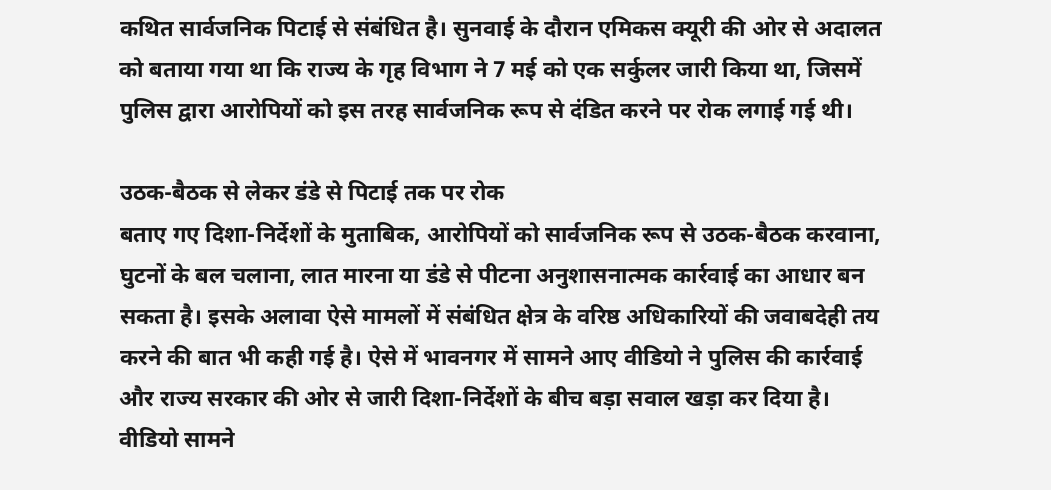कथित सार्वजनिक पिटाई से संबंधित है। सुनवाई के दौरान एमिकस क्यूरी की ओर से अदालत को बताया गया था कि राज्य के गृह विभाग ने 7 मई को एक सर्कुलर जारी किया था, जिसमें पुलिस द्वारा आरोपियों को इस तरह सार्वजनिक रूप से दंडित करने पर रोक लगाई गई थी।

उठक-बैठक से लेकर डंडे से पिटाई तक पर रोक
बताए गए दिशा-निर्देशों के मुताबिक, आरोपियों को सार्वजनिक रूप से उठक-बैठक करवाना, घुटनों के बल चलाना, लात मारना या डंडे से पीटना अनुशासनात्मक कार्रवाई का आधार बन सकता है। इसके अलावा ऐसे मामलों में संबंधित क्षेत्र के वरिष्ठ अधिकारियों की जवाबदेही तय करने की बात भी कही गई है। ऐसे में भावनगर में सामने आए वीडियो ने पुलिस की कार्रवाई और राज्य सरकार की ओर से जारी दिशा-निर्देशों के बीच बड़ा सवाल खड़ा कर दिया है। वीडियो सामने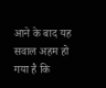आने के बाद यह सवाल अहम हो गया है कि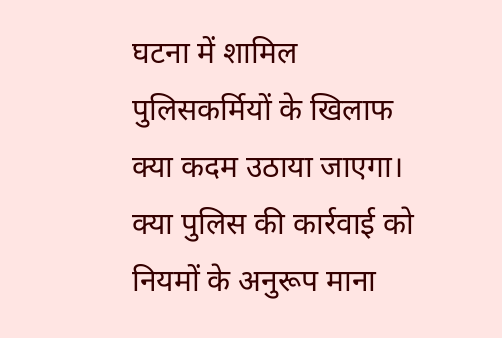घटना में शामिल पुलिसकर्मियों के खिलाफ क्या कदम उठाया जाएगा। क्या पुलिस की कार्रवाई को नियमों के अनुरूप माना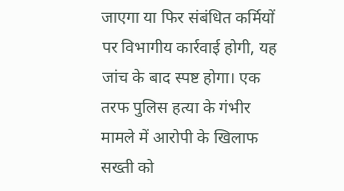जाएगा या फिर संबंधित कर्मियों पर विभागीय कार्रवाई होगी, यह जांच के बाद स्पष्ट होगा। एक तरफ पुलिस हत्या के गंभीर मामले में आरोपी के खिलाफ सख्ती को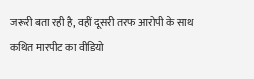जरूरी बता रही है, वहीं दूसरी तरफ आरोपी के साथ कथित मारपीट का वीडियो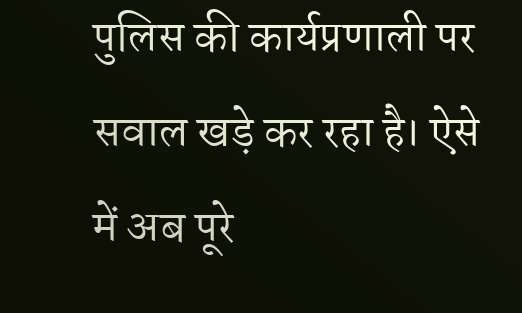पुलिस की कार्यप्रणाली पर सवाल खड़े कर रहा है। ऐसे में अब पूरे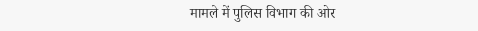मामले में पुलिस विभाग की ओर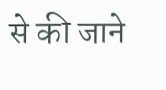से की जाने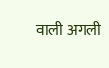वाली अगली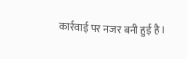कार्रवाई पर नजर बनी हुई है।